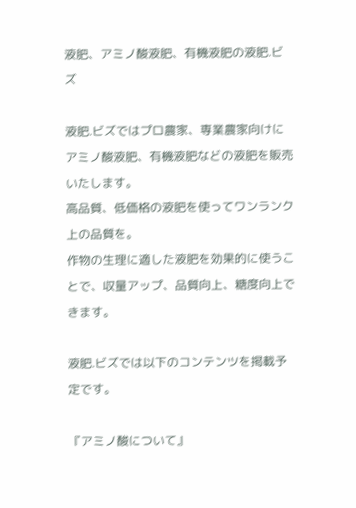液肥、アミノ酸液肥、有機液肥の液肥.ビズ

液肥.ビズではプロ農家、専業農家向けにアミノ酸液肥、有機液肥などの液肥を販売いたします。
高品質、低価格の液肥を使ってワンランク上の品質を。
作物の生理に適した液肥を効果的に使うことで、収量アップ、品質向上、糖度向上できます。

液肥.ビズでは以下のコンテンツを掲載予定です。

『アミノ酸について』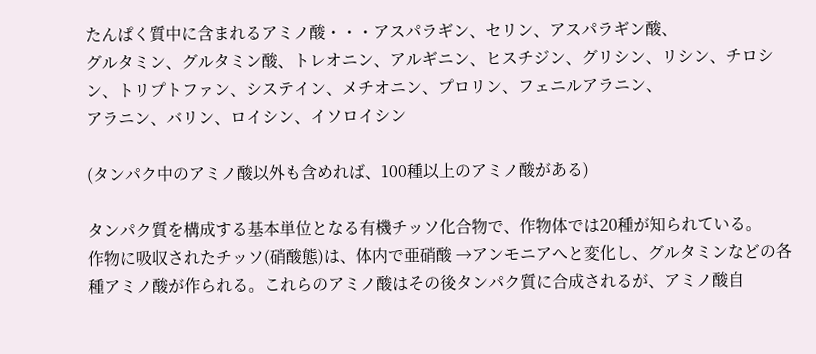たんぱく質中に含まれるアミノ酸・・・アスパラギン、セリン、アスパラギン酸、
グルタミン、グルタミン酸、トレオニン、アルギニン、ヒスチジン、グリシン、リシン、チロシン、トリプトファン、システイン、メチオニン、プロリン、フェニルアラニン、
アラニン、バリン、ロイシン、イソロイシン

(タンパク中のアミノ酸以外も含めれば、100種以上のアミノ酸がある)

タンパク質を構成する基本単位となる有機チッソ化合物で、作物体では20種が知られている。
作物に吸収されたチッソ(硝酸態)は、体内で亜硝酸 →アンモニアへと変化し、グルタミンなどの各種アミノ酸が作られる。これらのアミノ酸はその後タンパク質に合成されるが、アミノ酸自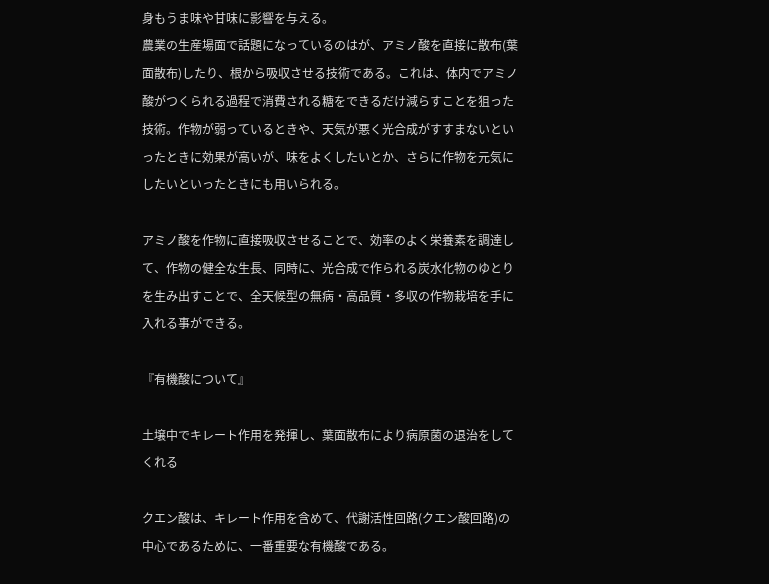身もうま味や甘味に影響を与える。
農業の生産場面で話題になっているのはが、アミノ酸を直接に散布(葉面散布)したり、根から吸収させる技術である。これは、体内でアミノ酸がつくられる過程で消費される糖をできるだけ減らすことを狙った技術。作物が弱っているときや、天気が悪く光合成がすすまないといったときに効果が高いが、味をよくしたいとか、さらに作物を元気にしたいといったときにも用いられる。

アミノ酸を作物に直接吸収させることで、効率のよく栄養素を調達して、作物の健全な生長、同時に、光合成で作られる炭水化物のゆとりを生み出すことで、全天候型の無病・高品質・多収の作物栽培を手に入れる事ができる。

『有機酸について』

土壌中でキレート作用を発揮し、葉面散布により病原菌の退治をしてくれる

クエン酸は、キレート作用を含めて、代謝活性回路(クエン酸回路)の中心であるために、一番重要な有機酸である。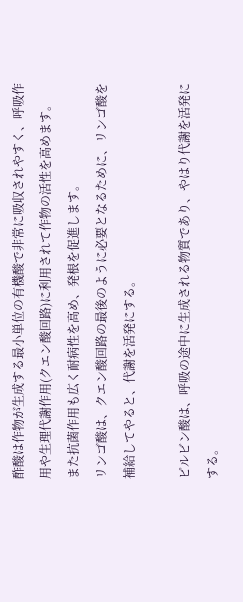酢酸は作物が生成する最小単位の有機酸で非常に吸収されやすく、呼吸作用や生理代謝作用(クエン酸回路)に利用されて作物の活性を高めます。
また抗菌作用も広く耐病性を高め、発根を促進します。
リンゴ酸は、クエン酸回路の最後のように必要となるために、リンゴ酸を補給してやると、代謝を活発にする。

ピルビン酸は、呼吸の途中に生成される物質であり、やはり代謝を活発にする。